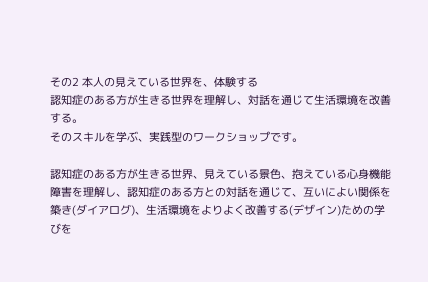その2 本人の見えている世界を、体験する
認知症のある方が生きる世界を理解し、対話を通じて生活環境を改善する。
そのスキルを学ぶ、実践型のワークショップです。

認知症のある方が生きる世界、見えている景色、抱えている心身機能障害を理解し、認知症のある方との対話を通じて、互いによい関係を築き(ダイアログ)、生活環境をよりよく改善する(デザイン)ための学びを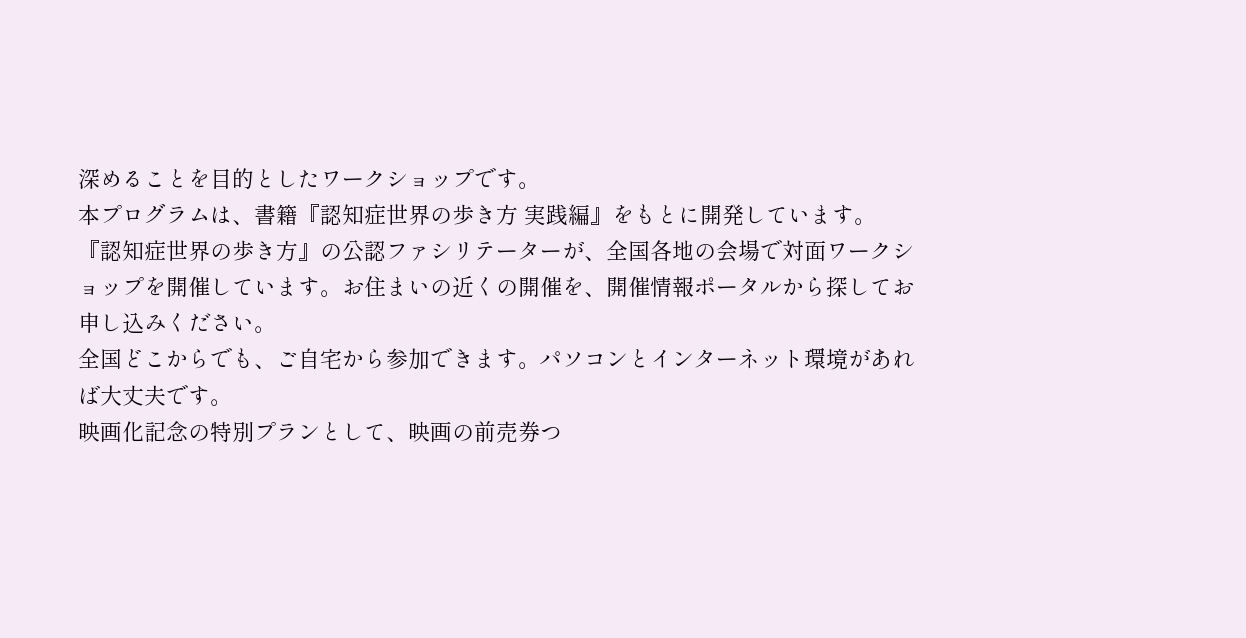深めることを目的としたワークショップです。
本プログラムは、書籍『認知症世界の歩き方 実践編』をもとに開発しています。
『認知症世界の歩き方』の公認ファシリテーターが、全国各地の会場で対面ワークショップを開催しています。お住まいの近くの開催を、開催情報ポータルから探してお申し込みください。
全国どこからでも、ご自宅から参加できます。パソコンとインターネット環境があれば大丈夫です。
映画化記念の特別プランとして、映画の前売券つ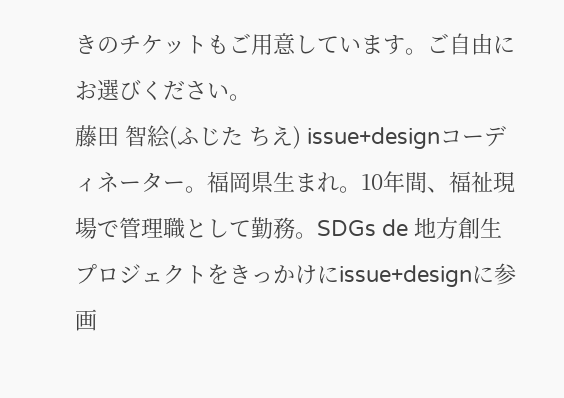きのチケットもご用意しています。ご自由にお選びください。
藤田 智絵(ふじた ちえ) issue+designコーディネーター。福岡県生まれ。10年間、福祉現場で管理職として勤務。SDGs de 地方創生プロジェクトをきっかけにissue+designに参画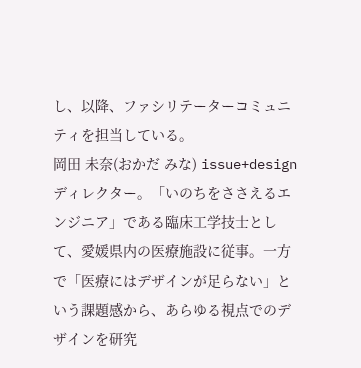し、以降、ファシリテーターコミュニティを担当している。
岡田 未奈(おかだ みな) issue+designディレクター。「いのちをささえるエンジニア」である臨床工学技士として、愛媛県内の医療施設に従事。一方で「医療にはデザインが足らない」という課題感から、あらゆる視点でのデザインを研究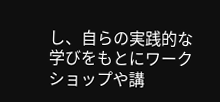し、自らの実践的な学びをもとにワークショップや講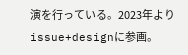演を行っている。2023年よりissue+designに参画。